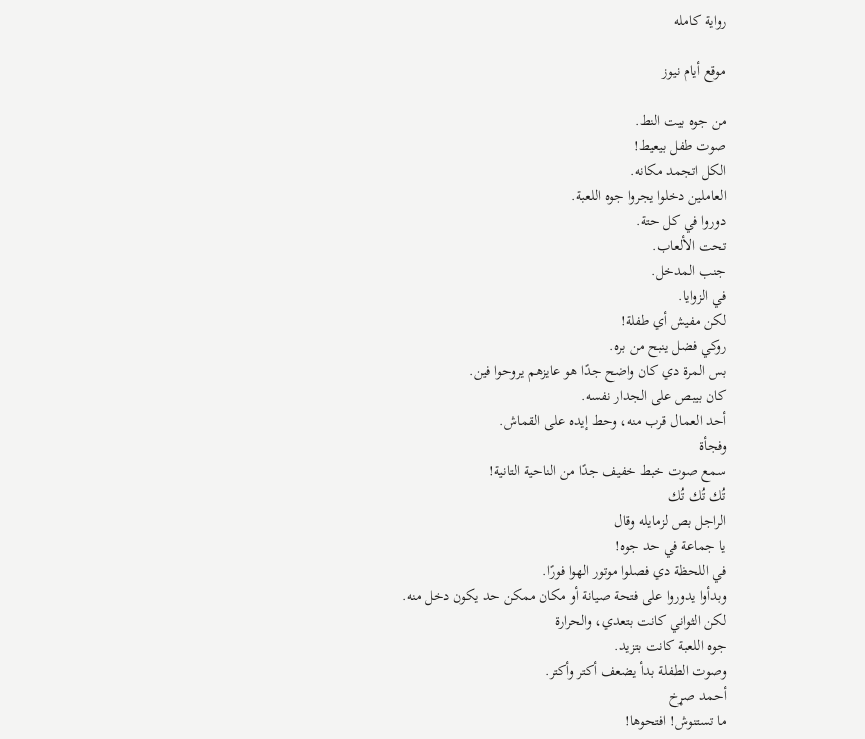رواية كامله

موقع أيام نيوز

من جوه بيت النط.
صوت طفل بيعيط!
الكل اتجمد مكانه.
العاملين دخلوا يجروا جوه اللعبة.
دوروا في كل حتة.
تحت الألعاب.
جنب المدخل.
في الزوايا.
لكن مفيش أي طفلة!
روكي فضل ينبح من بره.
بس المرة دي كان واضح جدًا هو عايزهم يروحوا فين.
كان بيبص على الجدار نفسه.
أحد العمال قرب منه، وحط إيده على القماش.
وفجأة
سمع صوت خبط خفيف جدًا من الناحية التانية!
تُك تُك تُك
الراجل بص لزمايله وقال
يا جماعة في حد جوه!
في اللحظة دي فصلوا موتور الهوا فورًا.
وبدأوا يدوروا على فتحة صيانة أو مكان ممكن حد يكون دخل منه.
لكن الثواني كانت بتعدي، والحرارة
جوه اللعبة كانت بتزيد.
وصوت الطفلة بدأ يضعف أكتر وأكتر.
أحمد صړخ
ما تستنوش! افتحوها!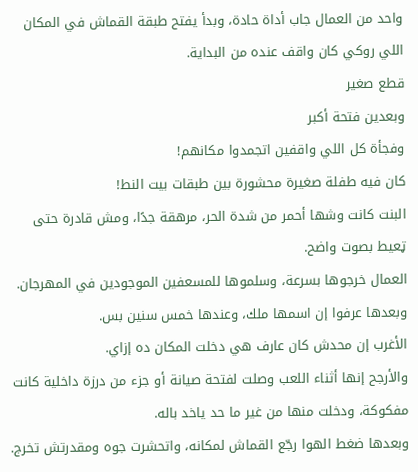واحد من العمال جاب أداة حادة، وبدأ يفتح طبقة القماش في المكان اللي روكي كان واقف عنده من البداية.
قطع صغير
وبعدين فتحة أكبر
وفجأة كل اللي واقفين اتجمدوا مكانهم!
كان فيه طفلة صغيرة محشورة بين طبقات بيت النط!
البنت كانت وشها أحمر من شدة الحر، مرهقة جدًا، ومش قادرة حتى ټعيط بصوت واضح.
العمال خرجوها بسرعة، وسلموها للمسعفين الموجودين في المهرجان.
وبعدها عرفوا إن اسمها ملك، وعندها خمس سنين بس.
الأغرب إن محدش كان عارف هي دخلت المكان ده إزاي.
والأرجح إنها أثناء اللعب وصلت لفتحة صيانة أو جزء من درزة داخلية كانت مفكوكة، ودخلت منها من غير ما حد ياخد باله.
وبعدها ضغط الهوا رجّع القماش لمكانه، واتحشرت جوه ومقدرتش تخرج.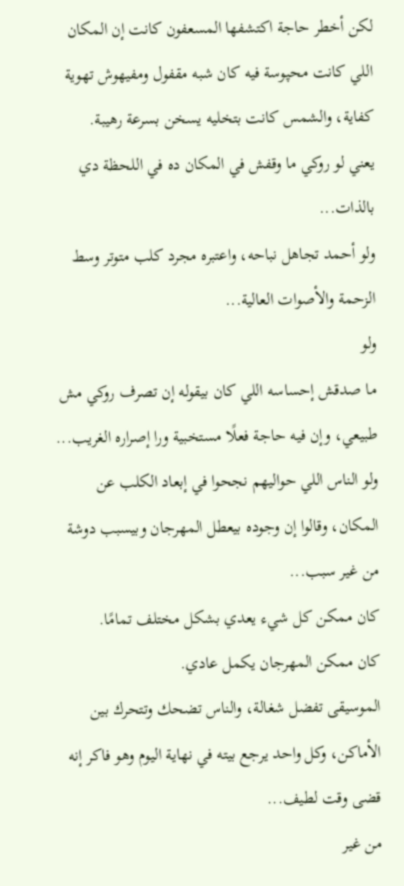لكن أخطر حاجة اكتشفها المسعفون كانت إن المكان اللي كانت محپوسة فيه كان شبه مقفول ومفيهوش تهوية كفاية، والشمس كانت بتخليه يسخن بسرعة رهيبة.
يعني لو روكي ما وقفش في المكان ده في اللحظة دي بالذات...
ولو أحمد تجاهل نباحه، واعتبره مجرد كلب متوتر وسط الزحمة والأصوات العالية...
ولو
ما صدقش إحساسه اللي كان بيقوله إن تصرف روكي مش طبيعي، وإن فيه حاجة فعلًا مستخبية ورا إصراره الغريب...
ولو الناس اللي حواليهم نجحوا في إبعاد الكلب عن المكان، وقالوا إن وجوده بيعطل المهرجان وبيسبب دوشة من غير سبب...
كان ممكن كل شيء يعدي بشكل مختلف تمامًا.
كان ممكن المهرجان يكمل عادي.
الموسيقى تفضل شغالة، والناس تضحك وتتحرك بين الأماكن، وكل واحد يرجع بيته في نهاية اليوم وهو فاكر إنه قضى وقت لطيف...
من غير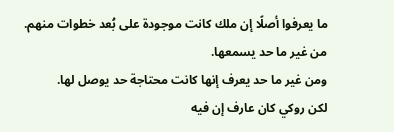ما يعرفوا أصلًا إن ملك كانت موجودة على بُعد خطوات منهم.
من غير ما حد يسمعها.
ومن غير ما حد يعرف إنها كانت محتاجة حد يوصل لها.
لكن روكي كان عارف إن فيه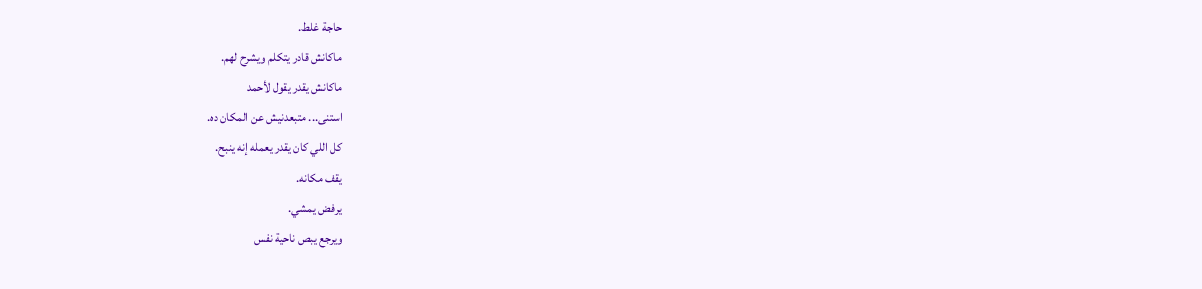حاجة غلط.
ماكانش قادر يتكلم ويشرح لهم.
ماكانش يقدر يقول لأحمد
استنى... متبعدنيش عن المكان ده.
كل اللي كان يقدر يعمله إنه ينبح.
يقف مكانه.
يرفض يمشي.
ويرجع يبص ناحية نفس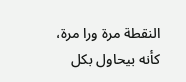النقطة مرة ورا مرة، كأنه بيحاول بكل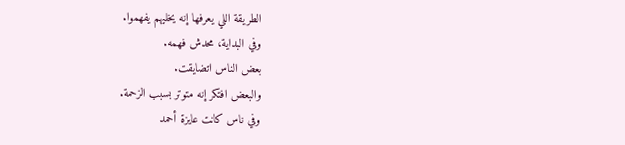الطريقة اللي يعرفها إنه يخليهم يفهموا.
وفي البداية، محدش فهمه.
بعض الناس اتضايقت.
والبعض افتكر إنه متوتر بسبب الزحمة.
وفي ناس كانت عايزة أحمد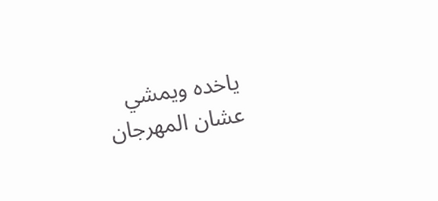ياخده ويمشي عشان المهرجان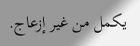يكمل من غير إزعاج.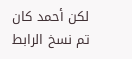لكن أحمد كان
تم نسخ الرابط